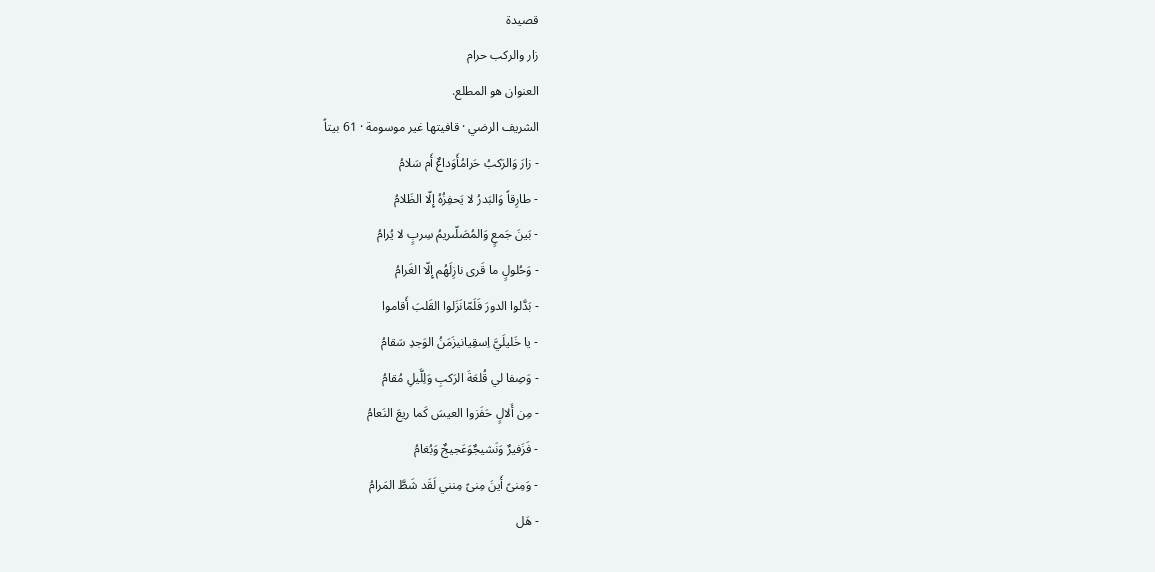قصيدة
زار والركب حرام
العنوان هو المطلع.
الشريف الرضي · قافيتها غير موسومة · 61 بيتاً
- زارَ وَالرَكبُ حَرامُأَوَداعٌ أَم سَلامُ
- طارِقاً وَالبَدرُ لا يَحفِزُهُ إِلّا الظَلامُ
- بَينَ جَمعٍ وَالمُصَلّىريمُ سِربٍ لا يُرامُ
- وَحُلولٍ ما قَرى نازِلَهُم إِلّا الغَرامُ
- بَدَّلوا الدورَ فَلَمّانَزَلوا القَلبَ أَقاموا
- يا خَليلَيَّ اِسقِيانيزَمَنُ الوَجدِ سَقامُ
- وَصِفا لي قُلعَةَ الرَكبِ وَلِلَّيلِ مُقامُ
- مِن أَلالٍ حَفَزوا العيسَ كَما ريعَ النَعامُ
- فَزَفيرٌ وَنَشيجٌوَعَجيجٌ وَبُغامُ
- وَمِنىً أَينَ مِنىً مِنني لَقَد شَطَّ المَرامُ
- هَل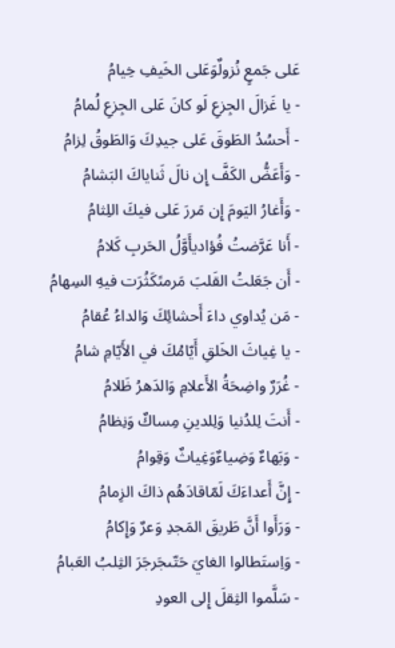عَلى جَمعٍ نُزولٌوَعَلى الخَيفِ خِيامُ
- يا غَزالَ الجِزعِ لَو كانَ عَلى الجِزعِ لُمامُ
- أَحسُدُ الطَوقَ عَلى جيدِكَ وَالطَوقُ لِزامُ
- وَأَعَضُّ الكَفَّ إِن نالَ ثَناياكَ البَشامُ
- وَأَغارُ اليَومَ إِن مَررَ عَلى فيكَ اللِثامُ
- أَنا عَرَّضتُ فُؤاديأَوَّلُ الحَربِ كَلامُ
- أَن جَعَلتُ القَلبَ مَرمىًكَثُرَت فيهِ السِهامُ
- مَن يُداوي داءَ أَحشائِكَ وَالداءُ عُقامُ
- يا غِياثَ الخَلقِ أَيّامُكَ في الأَيّامِ شامُ
- غُرَرٌ واضِحَةُ الأَعلامِ وَالدَهرُ ظَلامُ
- أَنتَ لِلدُنيا وَلِلدينِ مِساكٌ وَنِظامُ
- وَبَهاءٌ وَضِياءٌوَغِياثٌ وَقِوامُ
- إِنَّ أَعداءَكَ لَمّاقادَهُم ذاكَ الزِمامُ
- وَرَأَوا أَنَّ طَريقَ المَجدِ وَعرٌ وَإِكامُ
- وَاِستَطالوا الغايَ حَتّىجَرجَرَ الثِلبُ العَبامُ
- سَلَّموا الثِقلَ إِلى العودِ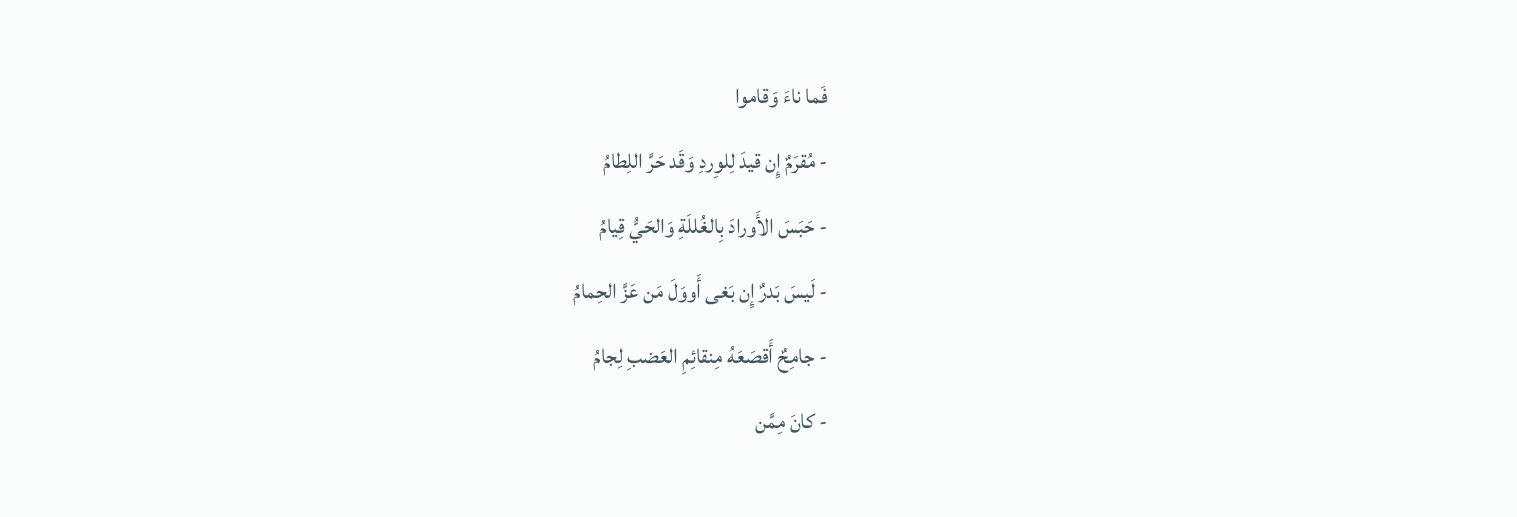فَما ناءَ وَقاموا
- مُقرَمٌ إِن قيدَ لِلوِردِ وَقَد حَرَّ اللِطامُ
- حَبَسَ الأَورادَ بِالغُللَةِ وَالحَيُّ قِيامُ
- لَيسَ بَدرٌ إِن بَغى أَووَلَ مَن عَزَّ الحِمامُ
- جامِحٌ أَقصَعَهُ مِنقائِمِ العَضبِ لِجامُ
- كانَ مِمَّن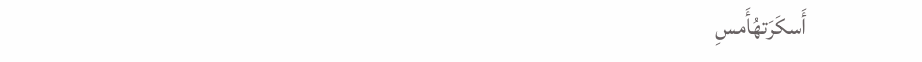أَسكَرَتهُأَمسِ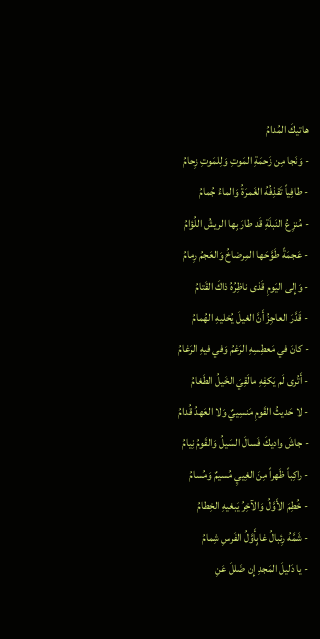هاتيكَ المُدامُ
- وَنَجا مِن زَحمَةِ المَوتِ وَلِلمَوتِ زِحامُ
- طافِياً تَقذِفُهُ الغَمرَةُ وَالماءُ جُمامُ
- مُنزِعُ النَبلَةِ قَد طارَ بِها الريشُ اللُؤامُ
- عَجمَةً طَوَّحَها المِرضاخُ وَالعَجمُ رِمامُ
- وَإِلى اليَومِ قَذى ناظِرُهُ ذاكَ القَتامُ
- قَدَّرَ العاجِزُ أَنَّ الغيلَ يُخليهِ الهُمامُ
- كانَ في مَعطِسِهِ الرَغمُ وَفي فيهِ الرَغامُ
- أَتُرى لَم يَكفِهِ مالَقِيَ الخَيلُ الطَغامُ
- لا حَديثُ القَومِ مَنسِييٌ وَلا العَهدُ قُدامُ
- جاشَ واديكَ فَسالَ السَيلُ وَالقَومُ نِيامُ
- راكِباً ظَهراً مِنَ الغِييِ مُسيمٌ وَمُسامُ
- خُطِمَ الأَوَّلُ وَالآخِرُ يَبغيهِ الخِطامُ
- شَمَّهُ رِئبالُ غابٍأَوَّلُ الفَرسِ شِمامُ
- يا دَليلَ المَجدِ إِن ضَللَ عَنِ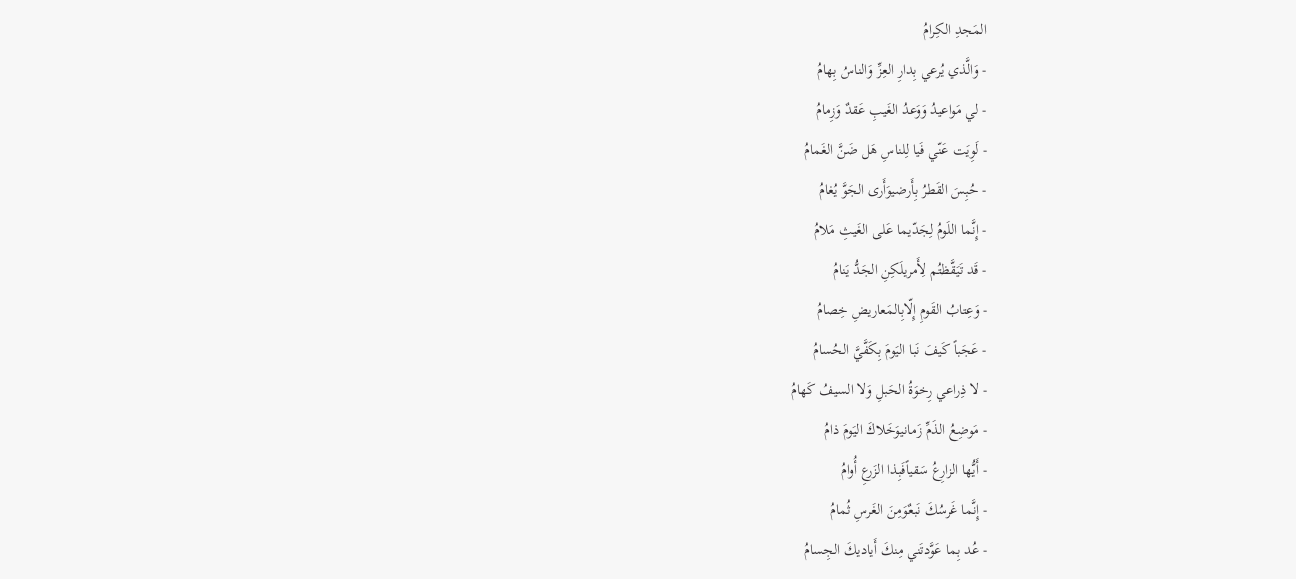المَجدِ الكِرامُ
- وَالَّذي يُرعي بِدارِ العِزِّ وَالناسُ بِهامُ
- لي مَواعيدُ وَوَعدُ الغَيبِ عَقدٌ وَزِمامُ
- لَوِيَت عَنّي فَيا لِلناسِ هَل ضَنَّ الغَمامُ
- حُبِسَ القَطرُ بِأَرضيوَأَرى الجَوَّ يُغامُ
- إِنَّما اللَومُ لِجَدّيما عَلى الغَيثِ مَلامُ
- قَد تَيَقَّظتُم لِأَمريلَكِنِ الجَدُّ يَنامُ
- وَعِتابُ القَومِ إِلّابِالمَعاريضِ خِصامُ
- عَجَباً كَيفَ نَبا اليَومَ بِكَفَّيَّ الحُسامُ
- لا ذِراعي رِخوَةُ الحَبلِ وَلا السيفُ كَهامُ
- مَوضِعُ الذَمِّ زَمانيوَخَلاكَ اليَومَ ذامُ
- أَيُّها الزارِعُ سَقياًفَبِذا الزَرعِ أُوامُ
- إِنَّما غَرسُكَ نَبعٌوَمِنَ الغَرسِ ثُمامُ
- عُد بِما عَوَّدتَني مِنكَ أَياديكَ الجِسامُ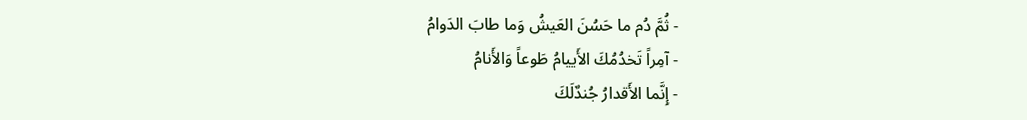- ثُمَّ دُم ما حَسُنَ العَيشُ وَما طابَ الدَوامُ
- آمِراً تَخدُمُكَ الأَييامُ طَوعاً وَالأَنامُ
- إِنَّما الأَقدارُ جُندٌلَكَ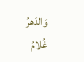وَالدَهرُ غُلامُ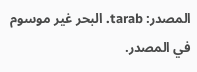المصدر: tarab. البحر غير موسوم في المصدر.